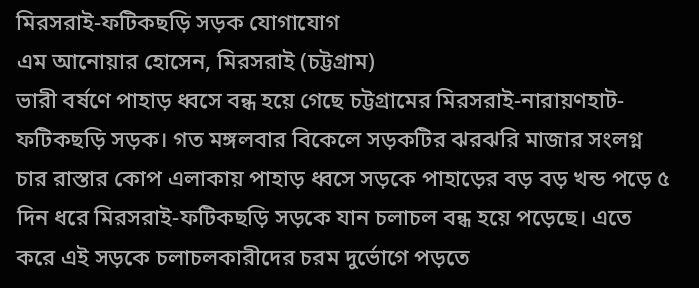মিরসরাই-ফটিকছড়ি সড়ক যোগাযোগ
এম আনোয়ার হোসেন, মিরসরাই (চট্টগ্রাম)
ভারী বর্ষণে পাহাড় ধ্বসে বন্ধ হয়ে গেছে চট্টগ্রামের মিরসরাই-নারায়ণহাট-ফটিকছড়ি সড়ক। গত মঙ্গলবার বিকেলে সড়কটির ঝরঝরি মাজার সংলগ্ন চার রাস্তার কোপ এলাকায় পাহাড় ধ্বসে সড়কে পাহাড়ের বড় বড় খন্ড পড়ে ৫ দিন ধরে মিরসরাই-ফটিকছড়ি সড়কে যান চলাচল বন্ধ হয়ে পড়েছে। এতে করে এই সড়কে চলাচলকারীদের চরম দুর্ভোগে পড়তে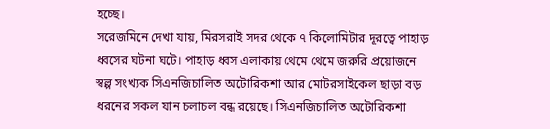হচ্ছে।
সরেজমিনে দেখা যায়, মিরসরাই সদর থেকে ৭ কিলোমিটার দূরত্বে পাহাড় ধ্বসের ঘটনা ঘটে। পাহাড় ধ্বস এলাকায় থেমে থেমে জরুরি প্রয়োজনে স্বল্প সংখ্যক সিএনজিচালিত অটোরিকশা আর মোটরসাইকেল ছাড়া বড় ধরনের সকল যান চলাচল বন্ধ রয়েছে। সিএনজিচালিত অটোরিকশা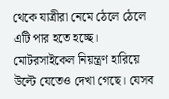থেকে যাত্রীরা নেমে ঠেলে ঠেলে এটি পার হতে হচ্ছে। মোটরসাইকেল নিয়ন্ত্রণ হারিয়ে উল্টে যেতেও দেখা গেছে। যেসব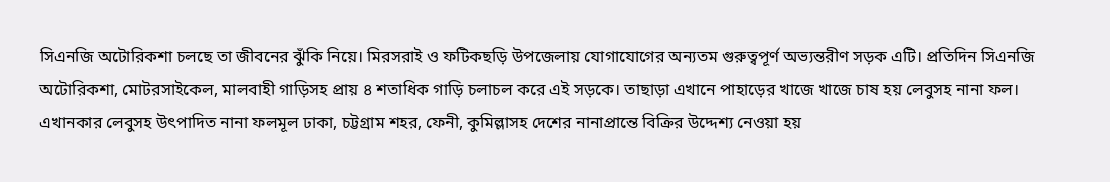সিএনজি অটোরিকশা চলছে তা জীবনের ঝুঁকি নিয়ে। মিরসরাই ও ফটিকছড়ি উপজেলায় যোগাযোগের অন্যতম গুরুত্বপূর্ণ অভ্যন্তরীণ সড়ক এটি। প্রতিদিন সিএনজি অটোরিকশা, মোটরসাইকেল, মালবাহী গাড়িসহ প্রায় ৪ শতাধিক গাড়ি চলাচল করে এই সড়কে। তাছাড়া এখানে পাহাড়ের খাজে খাজে চাষ হয় লেবুসহ নানা ফল। এখানকার লেবুসহ উৎপাদিত নানা ফলমূল ঢাকা, চট্টগ্রাম শহর, ফেনী, কুমিল্লাসহ দেশের নানাপ্রান্তে বিক্রির উদ্দেশ্য নেওয়া হয়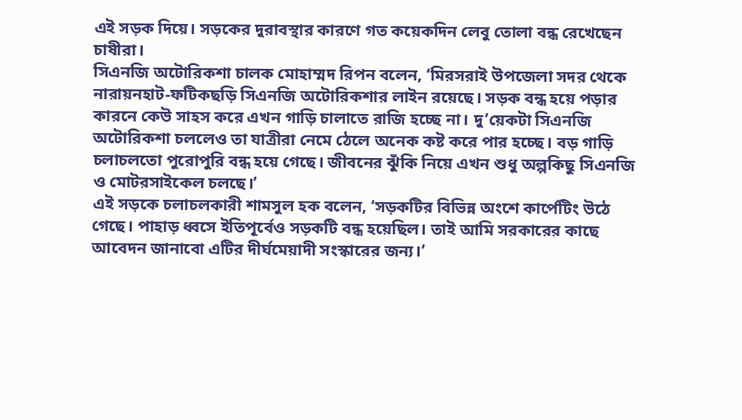এই সড়ক দিয়ে। সড়কের দুরাবস্থার কারণে গত কয়েকদিন লেবু তোলা বন্ধ রেখেছেন চাষীরা।
সিএনজি অটোরিকশা চালক মোহাম্মদ রিপন বলেন, ‘মিরসরাই উপজেলা সদর থেকে নারায়নহাট-ফটিকছড়ি সিএনজি অটোরিকশার লাইন রয়েছে। সড়ক বন্ধ হয়ে পড়ার কারনে কেউ সাহস করে এখন গাড়ি চালাতে রাজি হচ্ছে না। দু’য়েকটা সিএনজি অটোরিকশা চললেও তা যাত্রীরা নেমে ঠেলে অনেক কষ্ট করে পার হচ্ছে। বড় গাড়ি চলাচলতো পুরোপুরি বন্ধ হয়ে গেছে। জীবনের ঝুঁকি নিয়ে এখন শুধু অল্পকিছু সিএনজি ও মোটরসাইকেল চলছে।’
এই সড়কে চলাচলকারী শামসুল হক বলেন, ‘সড়কটির বিভিন্ন অংশে কার্পেটিং উঠে গেছে। পাহাড় ধ্বসে ইতিপূর্বেও সড়কটি বন্ধ হয়েছিল। তাই আমি সরকারের কাছে আবেদন জানাবো এটির দীর্ঘমেয়াদী সংস্কারের জন্য।’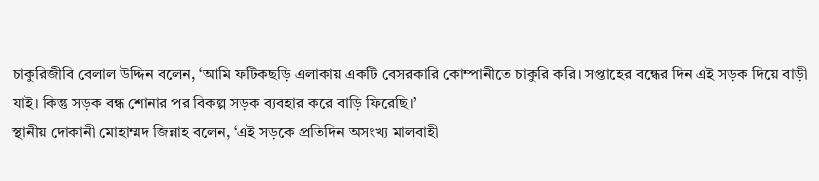চাকুরিজীবি বেলাল উদ্দিন বলেন, ‘আমি ফটিকছড়ি এলাকায় একটি বেসরকারি কোম্পানীতে চাকুরি করি। সপ্তাহের বন্ধের দিন এই সড়ক দিয়ে বাড়ী যাই। কিন্তু সড়ক বন্ধ শোনার পর বিকল্প সড়ক ব্যবহার করে বাড়ি ফিরেছি।’
স্থানীয় দোকানী মোহাম্মদ জিন্নাহ বলেন, ‘এই সড়কে প্রতিদিন অসংখ্য মালবাহী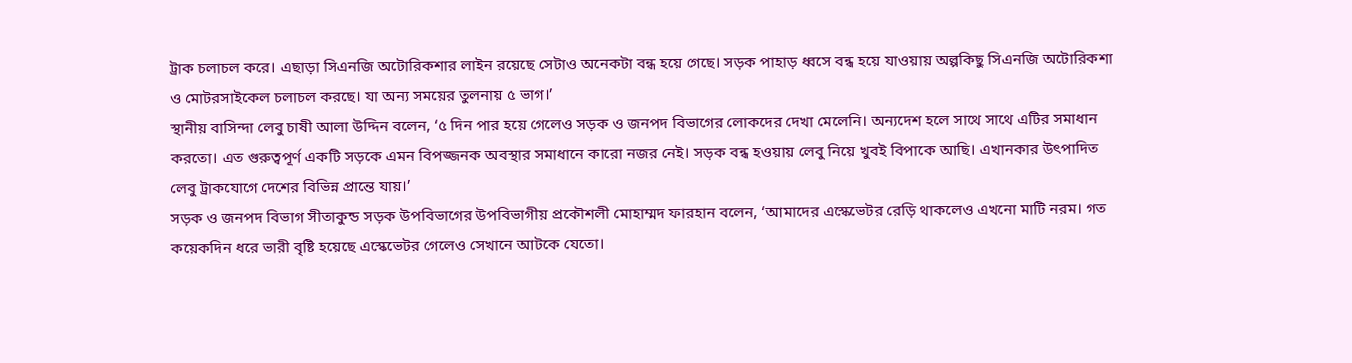ট্রাক চলাচল করে। এছাড়া সিএনজি অটোরিকশার লাইন রয়েছে সেটাও অনেকটা বন্ধ হয়ে গেছে। সড়ক পাহাড় ধ্বসে বন্ধ হয়ে যাওয়ায় অল্পকিছু সিএনজি অটোরিকশা ও মোটরসাইকেল চলাচল করছে। যা অন্য সময়ের তুলনায় ৫ ভাগ।’
স্থানীয় বাসিন্দা লেবু চাষী আলা উদ্দিন বলেন, ‘৫ দিন পার হয়ে গেলেও সড়ক ও জনপদ বিভাগের লোকদের দেখা মেলেনি। অন্যদেশ হলে সাথে সাথে এটির সমাধান করতো। এত গুরুত্বপূর্ণ একটি সড়কে এমন বিপজ্জনক অবস্থার সমাধানে কারো নজর নেই। সড়ক বন্ধ হওয়ায় লেবু নিয়ে খুবই বিপাকে আছি। এখানকার উৎপাদিত লেবু ট্রাকযোগে দেশের বিভিন্ন প্রান্তে যায়।’
সড়ক ও জনপদ বিভাগ সীতাকুন্ড সড়ক উপবিভাগের উপবিভাগীয় প্রকৌশলী মোহাম্মদ ফারহান বলেন, ‘আমাদের এস্কেভেটর রেড়ি থাকলেও এখনো মাটি নরম। গত কয়েকদিন ধরে ভারী বৃষ্টি হয়েছে এস্কেভেটর গেলেও সেখানে আটকে যেতো।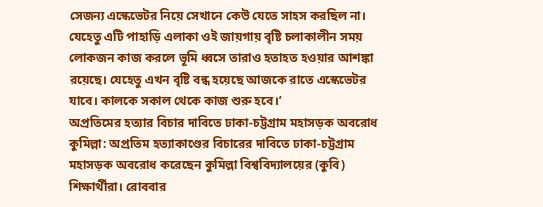সেজন্য এস্কেভেটর নিয়ে সেখানে কেউ যেতে সাহস করছিল না। যেহেতু এটি পাহাড়ি এলাকা ওই জায়গায় বৃষ্টি চলাকালীন সময় লোকজন কাজ করলে ভূমি ধ্বসে তারাও হতাহত হওয়ার আশঙ্কা রয়েছে। যেহেতু এখন বৃষ্টি বন্ধ হয়েছে আজকে রাতে এস্কেভেটর যাবে। কালকে সকাল থেকে কাজ শুরু হবে।’
অপ্রতিমের হত্যার বিচার দাবিতে ঢাকা-চট্টগ্রাম মহাসড়ক অবরোধ
কুমিল্লা: অপ্রতিম হত্যাকাণ্ডের বিচারের দাবিতে ঢাকা-চট্টগ্রাম মহাসড়ক অবরোধ করেছেন কুমিল্লা বিশ্ববিদ্যালয়ের (কুবি) শিক্ষার্থীরা। রোববার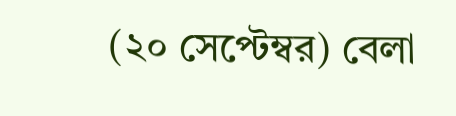(২০ সেপ্টেম্বর) বেলা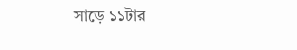সাড়ে ১১টার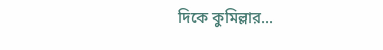দিকে কুমিল্লার...